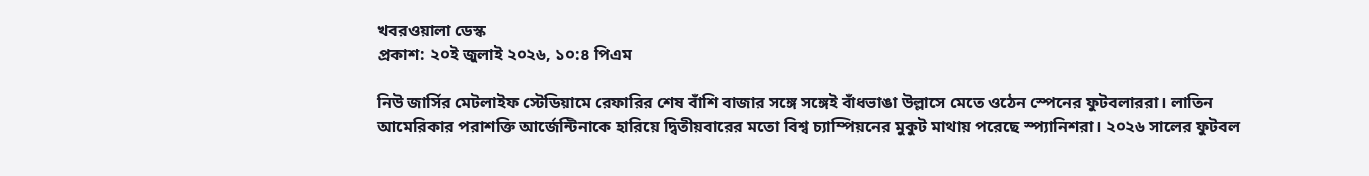খবরওয়ালা ডেস্ক
প্রকাশ: ২০ই জুলাই ২০২৬, ১০:৪ পিএম

নিউ জার্সির মেটলাইফ স্টেডিয়ামে রেফারির শেষ বাঁশি বাজার সঙ্গে সঙ্গেই বাঁধভাঙা উল্লাসে মেতে ওঠেন স্পেনের ফুটবলাররা। লাতিন আমেরিকার পরাশক্তি আর্জেন্টিনাকে হারিয়ে দ্বিতীয়বারের মতো বিশ্ব চ্যাম্পিয়নের মুকুট মাথায় পরেছে স্প্যানিশরা। ২০২৬ সালের ফুটবল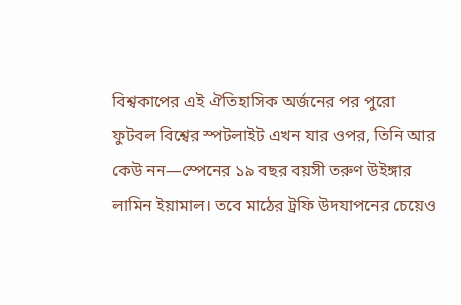বিশ্বকাপের এই ঐতিহাসিক অর্জনের পর পুরো ফুটবল বিশ্বের স্পটলাইট এখন যার ওপর, তিনি আর কেউ নন—স্পেনের ১৯ বছর বয়সী তরুণ উইঙ্গার লামিন ইয়ামাল। তবে মাঠের ট্রফি উদযাপনের চেয়েও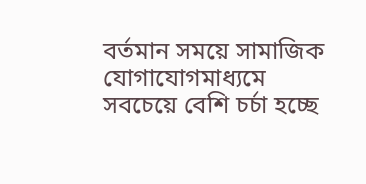বর্তমান সময়ে সামাজিক যোগাযোগমাধ্যমে সবচেয়ে বেশি চর্চা হচ্ছে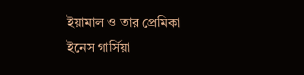ইয়ামাল ও তার প্রেমিকা ইনেস গার্সিয়া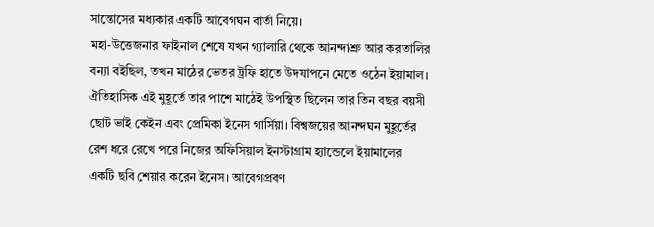সান্তোসের মধ্যকার একটি আবেগঘন বার্তা নিয়ে।
মহা-উত্তেজনার ফাইনাল শেষে যখন গ্যালারি থেকে আনন্দাশ্রু আর করতালির বন্যা বইছিল, তখন মাঠের ভেতর ট্রফি হাতে উদযাপনে মেতে ওঠেন ইয়ামাল। ঐতিহাসিক এই মুহূর্তে তার পাশে মাঠেই উপস্থিত ছিলেন তার তিন বছর বয়সী ছোট ভাই কেইন এবং প্রেমিকা ইনেস গার্সিয়া। বিশ্বজয়ের আনন্দঘন মুহূর্তের রেশ ধরে রেখে পরে নিজের অফিসিয়াল ইনস্টাগ্রাম হ্যান্ডেলে ইয়ামালের একটি ছবি শেয়ার করেন ইনেস। আবেগপ্রবণ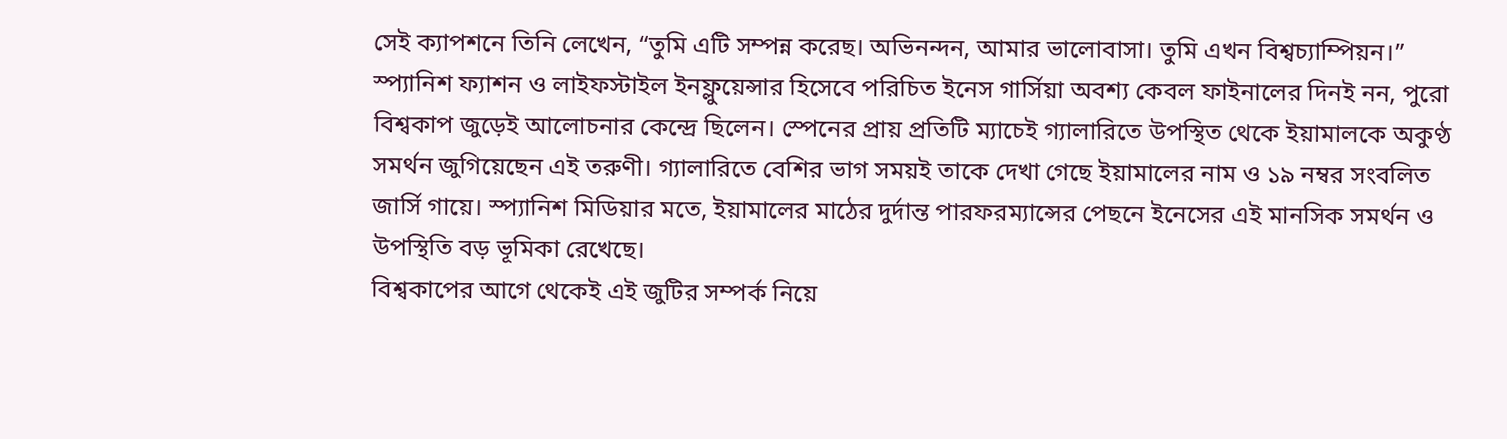সেই ক্যাপশনে তিনি লেখেন, “তুমি এটি সম্পন্ন করেছ। অভিনন্দন, আমার ভালোবাসা। তুমি এখন বিশ্বচ্যাম্পিয়ন।”
স্প্যানিশ ফ্যাশন ও লাইফস্টাইল ইনফ্লুয়েন্সার হিসেবে পরিচিত ইনেস গার্সিয়া অবশ্য কেবল ফাইনালের দিনই নন, পুরো বিশ্বকাপ জুড়েই আলোচনার কেন্দ্রে ছিলেন। স্পেনের প্রায় প্রতিটি ম্যাচেই গ্যালারিতে উপস্থিত থেকে ইয়ামালকে অকুণ্ঠ সমর্থন জুগিয়েছেন এই তরুণী। গ্যালারিতে বেশির ভাগ সময়ই তাকে দেখা গেছে ইয়ামালের নাম ও ১৯ নম্বর সংবলিত জার্সি গায়ে। স্প্যানিশ মিডিয়ার মতে, ইয়ামালের মাঠের দুর্দান্ত পারফরম্যান্সের পেছনে ইনেসের এই মানসিক সমর্থন ও উপস্থিতি বড় ভূমিকা রেখেছে।
বিশ্বকাপের আগে থেকেই এই জুটির সম্পর্ক নিয়ে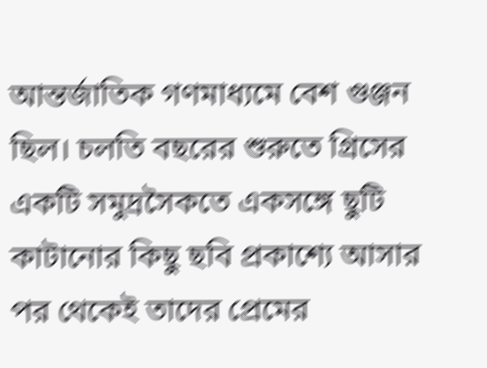আন্তর্জাতিক গণমাধ্যমে বেশ গুঞ্জন ছিল। চলতি বছরের শুরুতে গ্রিসের একটি সমুদ্রসৈকতে একসঙ্গে ছুটি কাটানোর কিছু ছবি প্রকাশ্যে আসার পর থেকেই তাদের প্রেমের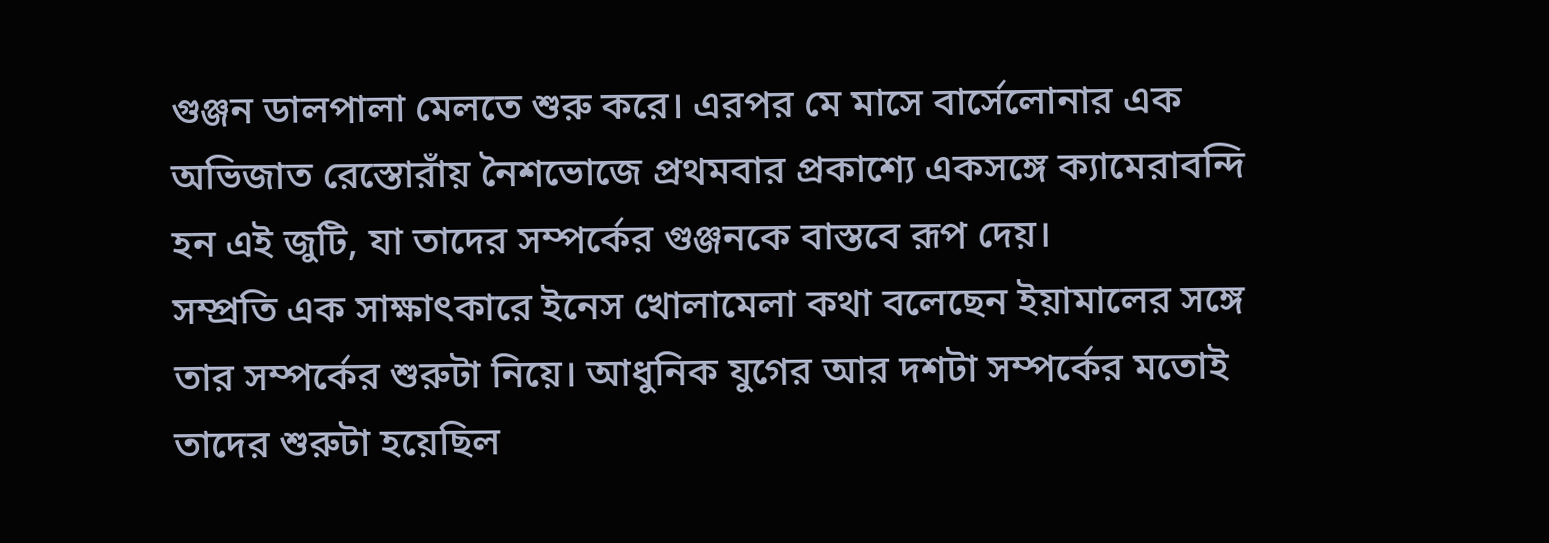গুঞ্জন ডালপালা মেলতে শুরু করে। এরপর মে মাসে বার্সেলোনার এক অভিজাত রেস্তোরাঁয় নৈশভোজে প্রথমবার প্রকাশ্যে একসঙ্গে ক্যামেরাবন্দি হন এই জুটি, যা তাদের সম্পর্কের গুঞ্জনকে বাস্তবে রূপ দেয়।
সম্প্রতি এক সাক্ষাৎকারে ইনেস খোলামেলা কথা বলেছেন ইয়ামালের সঙ্গে তার সম্পর্কের শুরুটা নিয়ে। আধুনিক যুগের আর দশটা সম্পর্কের মতোই তাদের শুরুটা হয়েছিল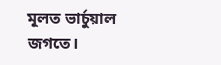মূলত ভার্চুয়াল জগতে।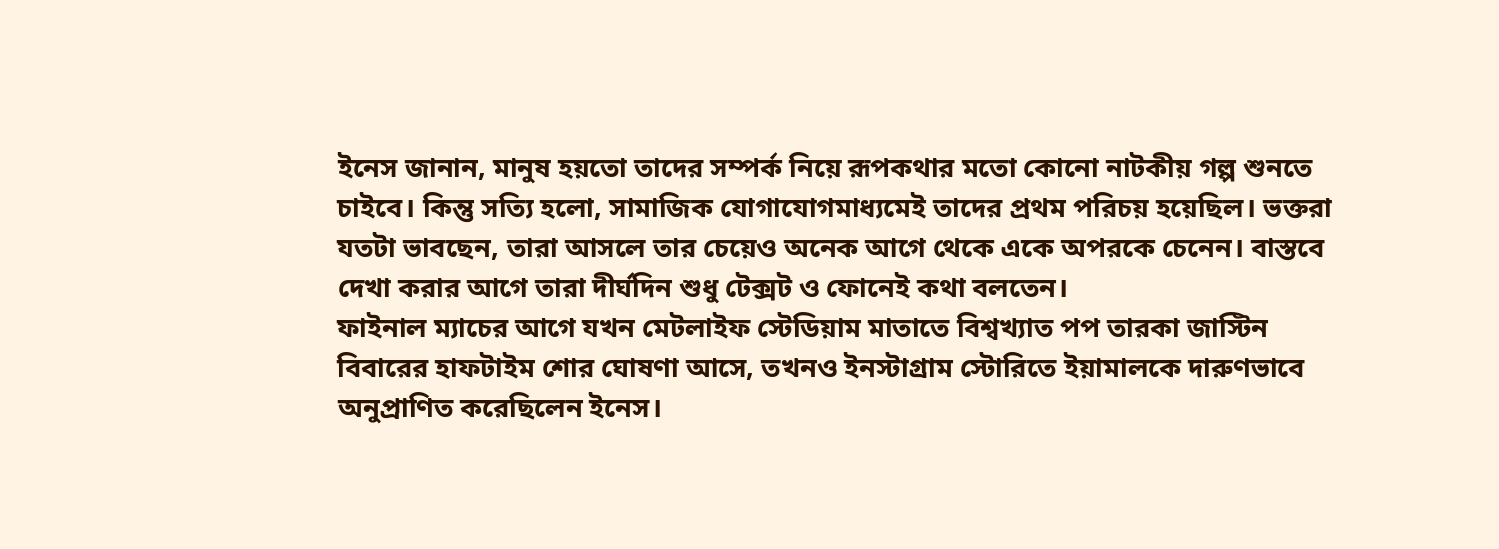ইনেস জানান, মানুষ হয়তো তাদের সম্পর্ক নিয়ে রূপকথার মতো কোনো নাটকীয় গল্প শুনতে চাইবে। কিন্তু সত্যি হলো, সামাজিক যোগাযোগমাধ্যমেই তাদের প্রথম পরিচয় হয়েছিল। ভক্তরা যতটা ভাবছেন, তারা আসলে তার চেয়েও অনেক আগে থেকে একে অপরকে চেনেন। বাস্তবে দেখা করার আগে তারা দীর্ঘদিন শুধু টেক্সট ও ফোনেই কথা বলতেন।
ফাইনাল ম্যাচের আগে যখন মেটলাইফ স্টেডিয়াম মাতাতে বিশ্বখ্যাত পপ তারকা জাস্টিন বিবারের হাফটাইম শোর ঘোষণা আসে, তখনও ইনস্টাগ্রাম স্টোরিতে ইয়ামালকে দারুণভাবে অনুপ্রাণিত করেছিলেন ইনেস।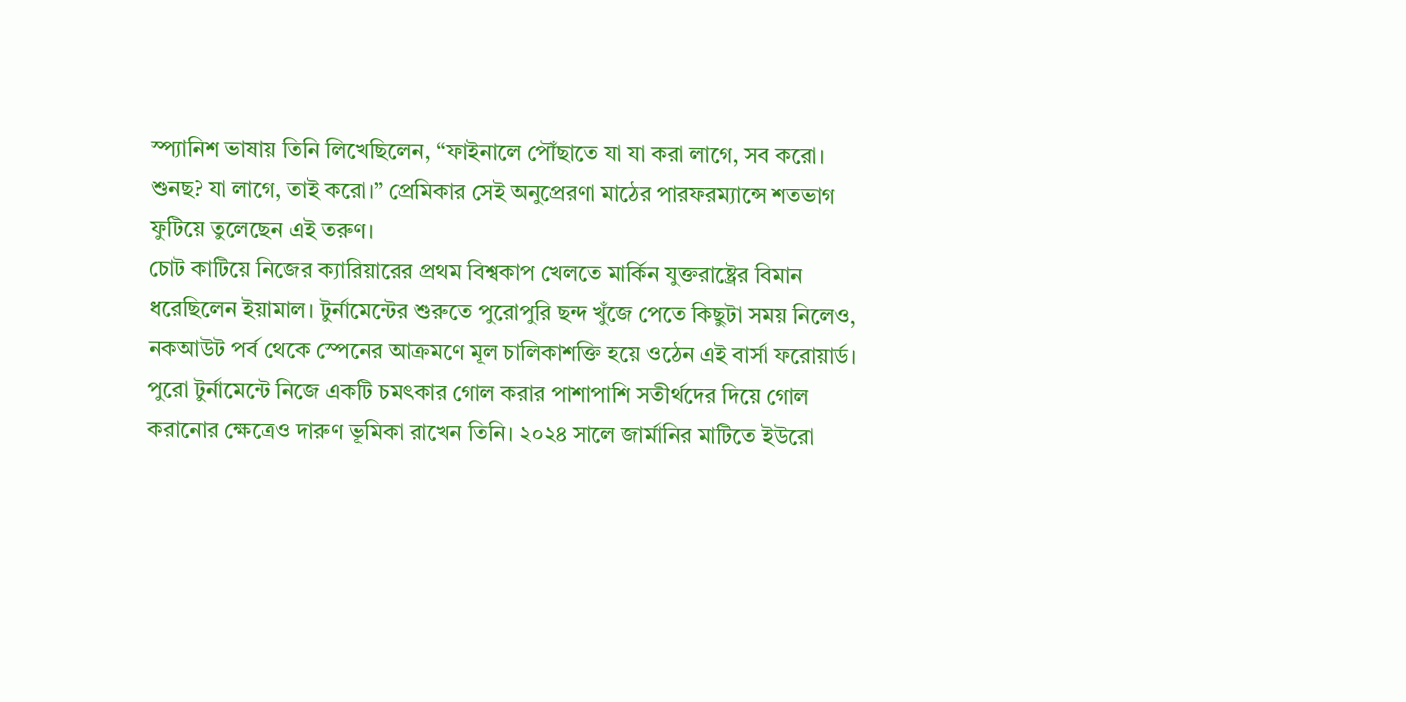স্প্যানিশ ভাষায় তিনি লিখেছিলেন, “ফাইনালে পৌঁছাতে যা যা করা লাগে, সব করো। শুনছ? যা লাগে, তাই করো।” প্রেমিকার সেই অনুপ্রেরণা মাঠের পারফরম্যান্সে শতভাগ ফুটিয়ে তুলেছেন এই তরুণ।
চোট কাটিয়ে নিজের ক্যারিয়ারের প্রথম বিশ্বকাপ খেলতে মার্কিন যুক্তরাষ্ট্রের বিমান ধরেছিলেন ইয়ামাল। টুর্নামেন্টের শুরুতে পুরোপুরি ছন্দ খুঁজে পেতে কিছুটা সময় নিলেও, নকআউট পর্ব থেকে স্পেনের আক্রমণে মূল চালিকাশক্তি হয়ে ওঠেন এই বার্সা ফরোয়ার্ড। পুরো টুর্নামেন্টে নিজে একটি চমৎকার গোল করার পাশাপাশি সতীর্থদের দিয়ে গোল করানোর ক্ষেত্রেও দারুণ ভূমিকা রাখেন তিনি। ২০২৪ সালে জার্মানির মাটিতে ইউরো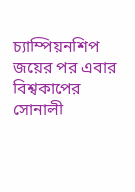চ্যাম্পিয়নশিপ জয়ের পর এবার বিশ্বকাপের সোনালী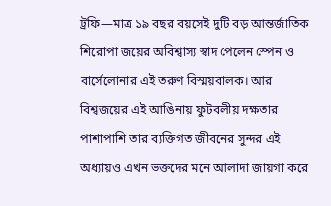ট্রফি—মাত্র ১৯ বছর বয়সেই দুটি বড় আন্তর্জাতিক শিরোপা জয়ের অবিশ্বাস্য স্বাদ পেলেন স্পেন ও বার্সেলোনার এই তরুণ বিস্ময়বালক। আর বিশ্বজয়ের এই আঙিনায় ফুটবলীয় দক্ষতার পাশাপাশি তার ব্যক্তিগত জীবনের সুন্দর এই অধ্যায়ও এখন ভক্তদের মনে আলাদা জায়গা করে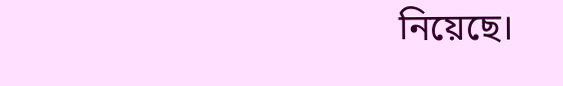নিয়েছে।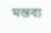মন্তব্য